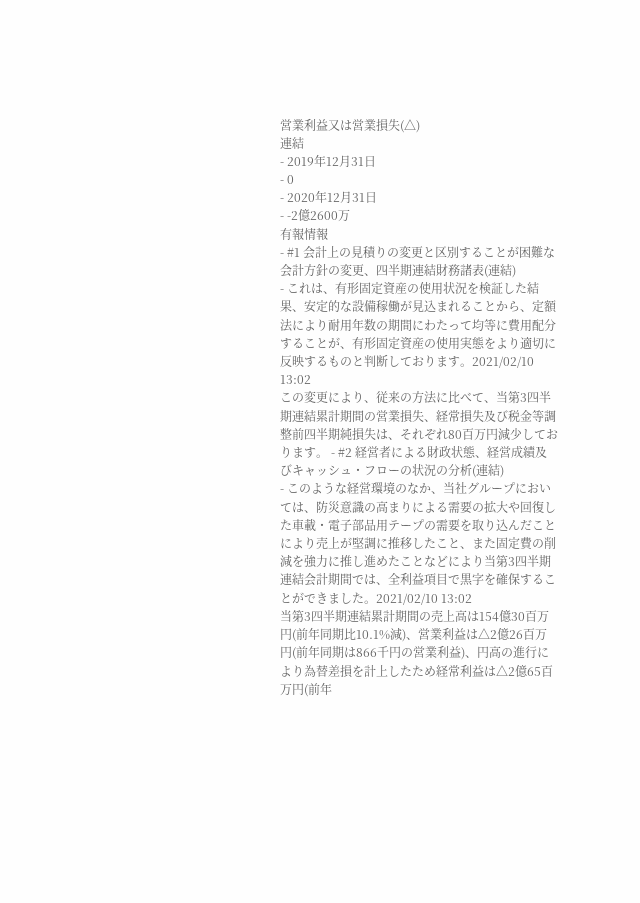営業利益又は営業損失(△)
連結
- 2019年12月31日
- 0
- 2020年12月31日
- -2億2600万
有報情報
- #1 会計上の見積りの変更と区別することが困難な会計方針の変更、四半期連結財務諸表(連結)
- これは、有形固定資産の使用状況を検証した結果、安定的な設備稼働が見込まれることから、定額法により耐用年数の期間にわたって均等に費用配分することが、有形固定資産の使用実態をより適切に反映するものと判断しております。2021/02/10 13:02
この変更により、従来の方法に比べて、当第3四半期連結累計期間の営業損失、経常損失及び税金等調整前四半期純損失は、それぞれ80百万円減少しております。 - #2 経営者による財政状態、経営成績及びキャッシュ・フローの状況の分析(連結)
- このような経営環境のなか、当社グループにおいては、防災意識の高まりによる需要の拡大や回復した車載・電子部品用テープの需要を取り込んだことにより売上が堅調に推移したこと、また固定費の削減を強力に推し進めたことなどにより当第3四半期連結会計期間では、全利益項目で黒字を確保することができました。2021/02/10 13:02
当第3四半期連結累計期間の売上高は154億30百万円(前年同期比10.1%減)、営業利益は△2億26百万円(前年同期は866千円の営業利益)、円高の進行により為替差損を計上したため経常利益は△2億65百万円(前年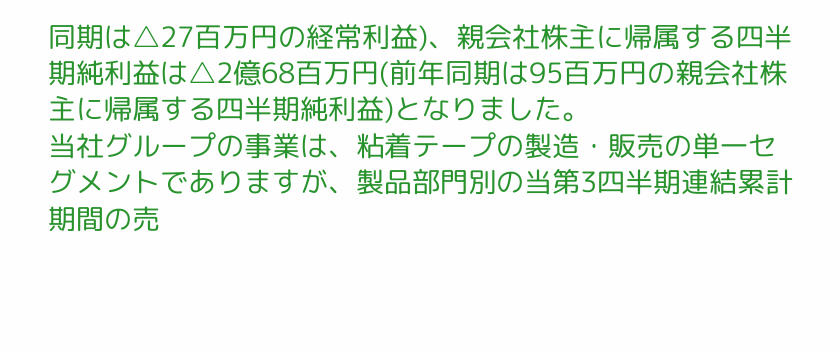同期は△27百万円の経常利益)、親会社株主に帰属する四半期純利益は△2億68百万円(前年同期は95百万円の親会社株主に帰属する四半期純利益)となりました。
当社グループの事業は、粘着テープの製造・販売の単一セグメントでありますが、製品部門別の当第3四半期連結累計期間の売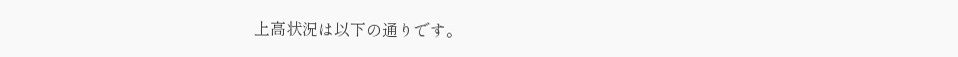上高状況は以下の通りです。